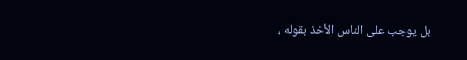بل يوجب على الناس الأخذ بقوله ،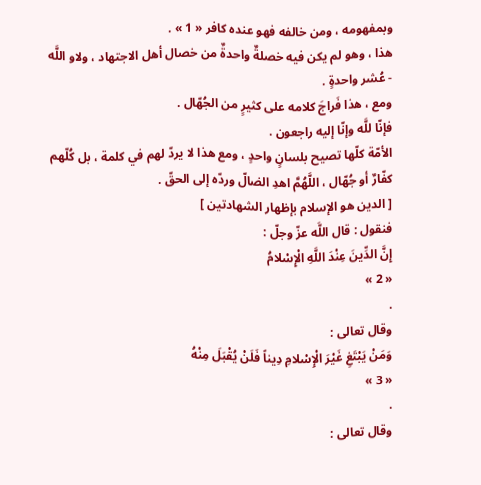وبمفهومه ، ومن خالفه فهو عنده كافر « 1 » .
هذا ، وهو لم يكن فيه خصلةٌ واحدةٌ من خصال أهل الاجتهاد ، ولاو اللَّه - عُشر واحدةٍ .
ومع ، هذا فَراجَ كلامه على كثيرٍ من الجُهّال .
فإنّا للَّه وإنّا إليه راجعون .
الأمّة كلّها تصيح بلسانٍ واحدٍ ، ومع هذا لا يردّ لهم في كلمة ، بل كُلّهم كفّارٌ أو جُهّال ، اللَّهُمَّ اهدِ الضالّ وردّه إلى الحقّ .
[ الدين هو الإسلام بإظهار الشهادتين ]
فنقول : قال اللَّه عزّ وجلّ :
إِنَّ الدِّينَ عِنْدَ اللَّهِ الْإِسْلامُ
« 2 »
.
وقال تعالى :
وَمَنْ يَبْتَغِ غَيْرَ الْإِسْلامِ دِيناً فَلَنْ يُقْبَلَ مِنْهُ
« 3 »
.
وقال تعالى :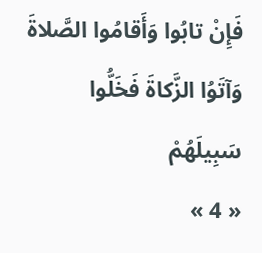فَإِنْ تابُوا وَأَقامُوا الصَّلاةَ وَآتَوُا الزَّكاةَ فَخَلُّوا سَبِيلَهُمْ
« 4 »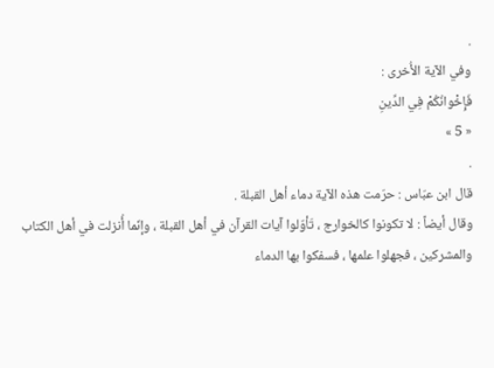.
وفي الآية الأُخرى :
فَإِخْوانُكُمْ فِي الدِّينِ
« 5 »
.
قال ابن عبّاس : حرّمت هذه الآية دماء أهل القبلة .
وقال أيضاً : لا تكونوا كالخوارج ، تَأوّلوا آيات القرآن في أهل القبلة ، وإنّما أُنزلت في أهل الكتاب والمشركين ، فجهلوا علمها ، فسفكوا بها الدماء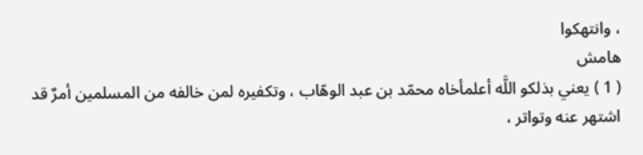، وانتهكوا
هامش
( 1 ) يعني بذلكو اللَّه أعلمأخاه محمّد بن عبد الوهّاب ، وتكفيره لمن خالفه من المسلمين أمرٌ قد اشتهر عنه وتواتر ،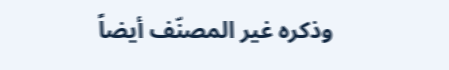وذكره غير المصنّف أيضاً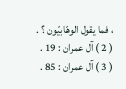، فما يقول الوهّابيّون ؟ .
( 2 ) آل عمران : 19 .
( 3 ) آل عمران : 85 .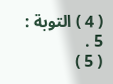( 4 ) التوبة : 5 .
( 5 )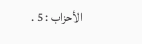الأحزاب : 5 .